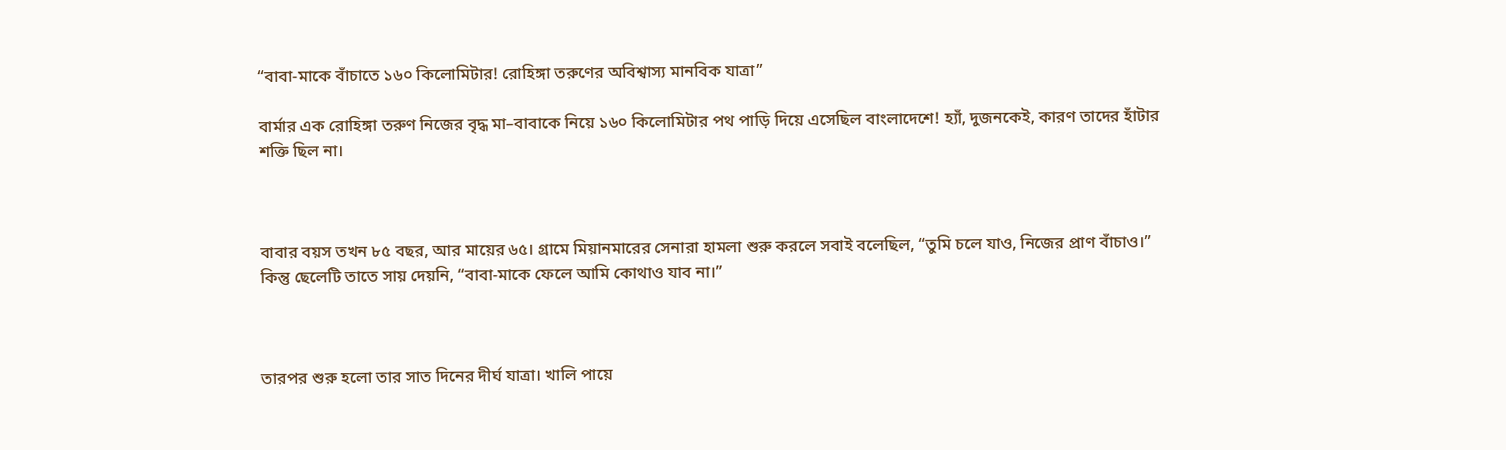“বাবা-মাকে বাঁচাতে ১৬০ কিলোমিটার! রোহিঙ্গা তরুণের অবিশ্বাস্য মানবিক যাত্রা”

বার্মার এক রোহিঙ্গা তরুণ নিজের বৃদ্ধ মা–বাবাকে নিয়ে ১৬০ কিলোমিটার পথ পাড়ি দিয়ে এসেছিল বাংলাদেশে! হ্যাঁ, দুজনকেই, কারণ তাদের হাঁটার শক্তি ছিল না।



বাবার বয়স তখন ৮৫ বছর, আর মায়ের ৬৫। গ্রামে মিয়ানমারের সেনারা হামলা শুরু করলে সবাই বলেছিল, “তুমি চলে যাও, নিজের প্রাণ বাঁচাও।” কিন্তু ছেলেটি তাতে সায় দেয়নি, “বাবা-মাকে ফেলে আমি কোথাও যাব না।”



তারপর শুরু হলো তার সাত দিনের দীর্ঘ যাত্রা। খালি পায়ে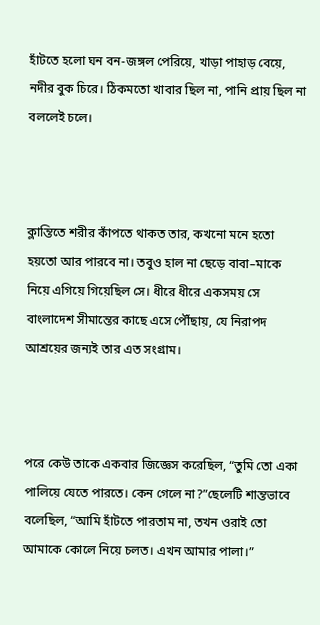হাঁটতে হলো ঘন বন-জঙ্গল পেরিয়ে, খাড়া পাহাড় বেয়ে, নদীর বুক চিরে। ঠিকমতো খাবার ছিল না, পানি প্রায় ছিল না বললেই চলে।



ক্লান্তিতে শরীর কাঁপতে থাকত তার, কখনো মনে হতো হয়তো আর পারবে না। তবুও হাল না ছেড়ে বাবা–মাকে নিয়ে এগিয়ে গিয়েছিল সে। ধীরে ধীরে একসময় সে বাংলাদেশ সীমান্তের কাছে এসে পৌঁছায়, যে নিরাপদ আশ্রয়ের জন্যই তার এত সংগ্রাম।



পরে কেউ তাকে একবার জিজ্ঞেস করেছিল, “তুমি তো একা পালিয়ে যেতে পারতে। কেন গেলে না?”ছেলেটি শান্তভাবে বলেছিল, “আমি হাঁটতে পারতাম না, তখন ওরাই তো আমাকে কোলে নিয়ে চলত। এখন আমার পালা।”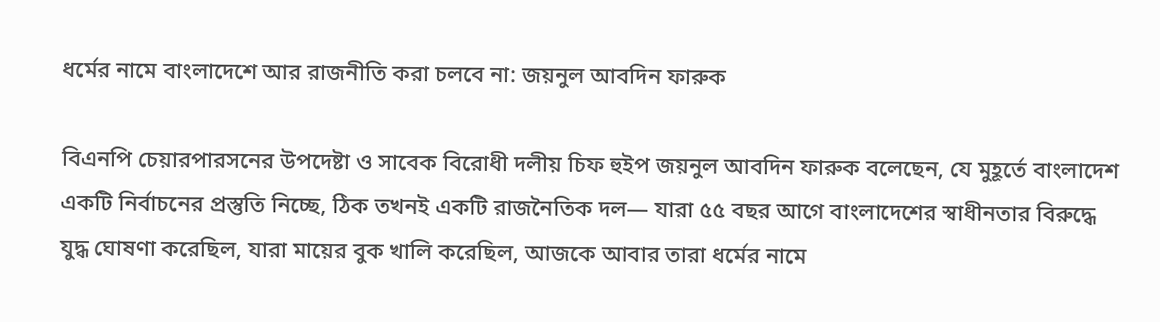ধর্মের নামে বাংলাদেশে আর রাজনীতি করা চলবে না: জয়নুল আবদিন ফারুক

বিএনপি চেয়ারপারসনের উপদেষ্টা ও সাবেক বিরোধী দলীয় চিফ হুইপ জয়নুল আবদিন ফারুক বলেছেন, যে মুহূর্তে বাংলাদেশ একটি নির্বাচনের প্রস্তুতি নিচ্ছে, ঠিক তখনই একটি রাজনৈতিক দল— যারা ৫৫ বছর আগে বাংলাদেশের স্বাধীনতার বিরুদ্ধে যুদ্ধ ঘোষণা করেছিল, যারা মায়ের বুক খালি করেছিল, আজকে আবার তারা ধর্মের নামে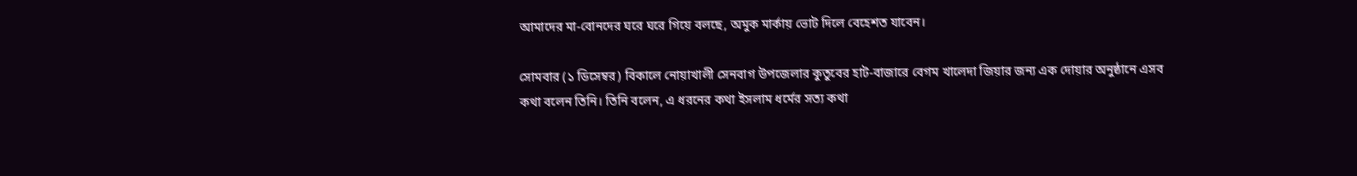আমাদের মা-বোনদের ঘরে ঘরে গিয়ে বলছে, অমুক মার্কায় ভোট দিলে বেহেশত যাবেন।

সোমবার (১ ডিসেম্বর) বিকালে নোয়াখালী সেনবাগ উপজেলার কুতুবের হাট-বাজারে বেগম খালেদা জিয়ার জন্য এক দোয়ার অনুষ্ঠানে এসব কথা বলেন তিনি। তিনি বলেন, এ ধরনের কথা ইসলাম ধর্মের সত্য কথা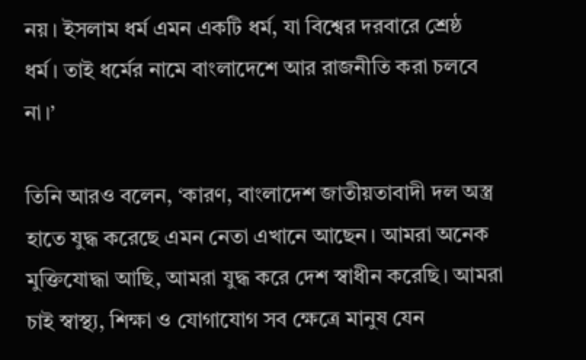নয়। ইসলাম ধর্ম এমন একটি ধর্ম, যা বিশ্বের দরবারে শ্রেষ্ঠ ধর্ম। তাই ধর্মের নামে বাংলাদেশে আর রাজনীতি করা চলবে না।’

তিনি আরও বলেন, ‘কারণ, বাংলাদেশ জাতীয়তাবাদী দল অস্ত্র হাতে যুদ্ধ করেছে এমন নেতা এখানে আছেন। আমরা অনেক মুক্তিযোদ্ধা আছি, আমরা যুদ্ধ করে দেশ স্বাধীন করেছি। আমরা চাই স্বাস্থ্য, শিক্ষা ও যোগাযোগ সব ক্ষেত্রে মানুষ যেন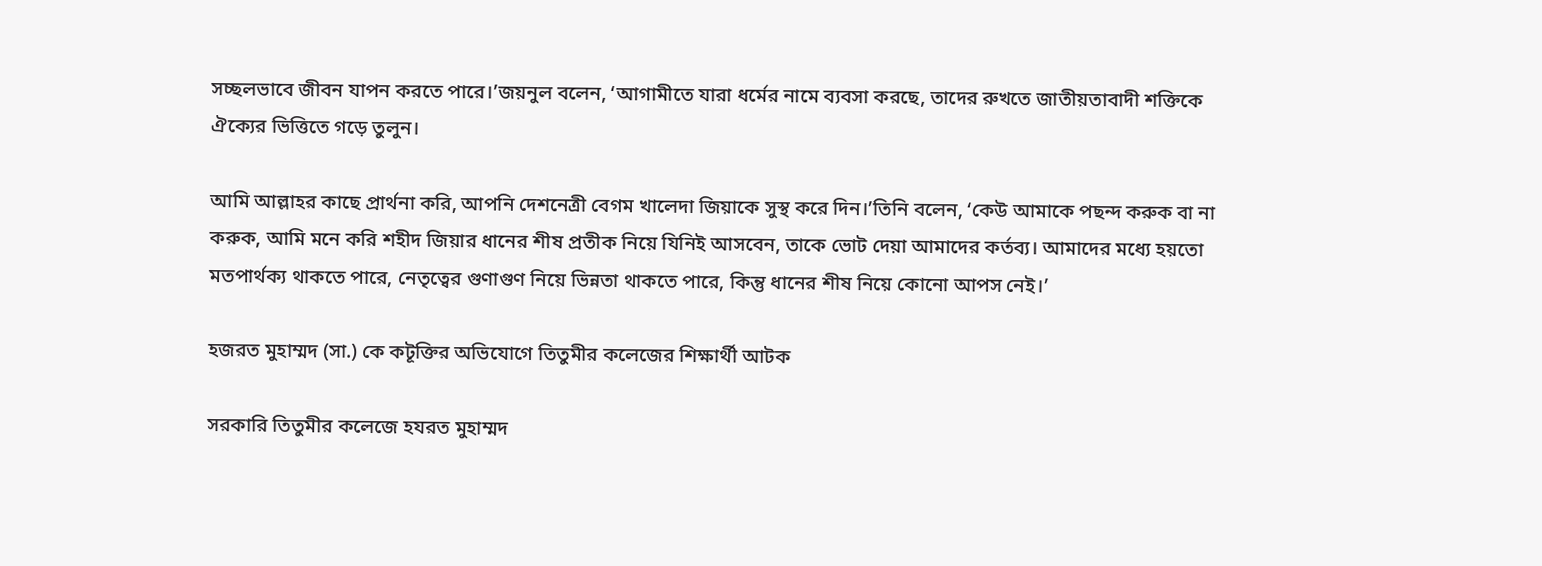সচ্ছলভাবে জীবন যাপন করতে পারে।’জয়নুল বলেন, ‘আগামীতে যারা ধর্মের নামে ব্যবসা করছে, তাদের রুখতে জাতীয়তাবাদী শক্তিকে ঐক্যের ভিত্তিতে গড়ে তুলুন।

আমি আল্লাহর কাছে প্রার্থনা করি, আপনি দেশনেত্রী বেগম খালেদা জিয়াকে সুস্থ করে দিন।’তিনি বলেন, ‘কেউ আমাকে পছন্দ করুক বা না করুক, আমি মনে করি শহীদ জিয়ার ধানের শীষ প্রতীক নিয়ে যিনিই আসবেন, তাকে ভোট দেয়া আমাদের কর্তব্য। আমাদের মধ্যে হয়তো মতপার্থক্য থাকতে পারে, নেতৃত্বের গুণাগুণ নিয়ে ভিন্নতা থাকতে পারে, কিন্তু ধানের শীষ নিয়ে কোনো আপস নেই।’

হজরত মুহাম্মদ (সা.) কে কটূক্তির অভিযোগে তিতুমীর কলেজের শিক্ষার্থী আটক

সরকারি তিতুমীর কলেজে হযরত মুহাম্মদ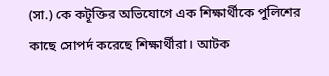(সা.) কে কটূক্তির অভিযোগে এক শিক্ষার্থীকে পুলিশের কাছে সোপর্দ করেছে শিক্ষার্থীরা। আটক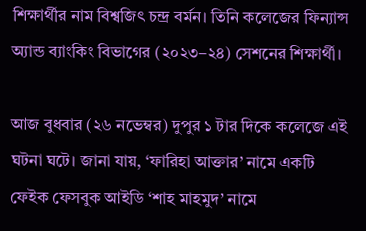শিক্ষার্থীর নাম বিশ্বজিৎ চন্দ্র বর্মন। তিনি কলেজের ফিন্যান্স অ্যান্ড ব্যাংকিং বিভাগের (২০২৩–২৪) সেশনের শিক্ষার্থী।

আজ বুধবার (২৬ নভেম্বর) দুপুর ১ টার দিকে কলেজে এই ঘটনা ঘটে। জানা যায়, ‘ফারিহা আক্তার’ নামে একটি ফেইক ফেসবুক আইডি ‘শাহ মাহমুদ’ নামে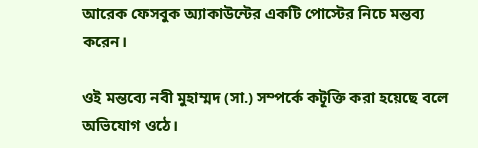আরেক ফেসবুক অ্যাকাউন্টের একটি পোস্টের নিচে মন্তব্য করেন।

ওই মন্তব্যে নবী মুহাম্মদ (সা.) সম্পর্কে কটূক্তি করা হয়েছে বলে অভিযোগ ওঠে।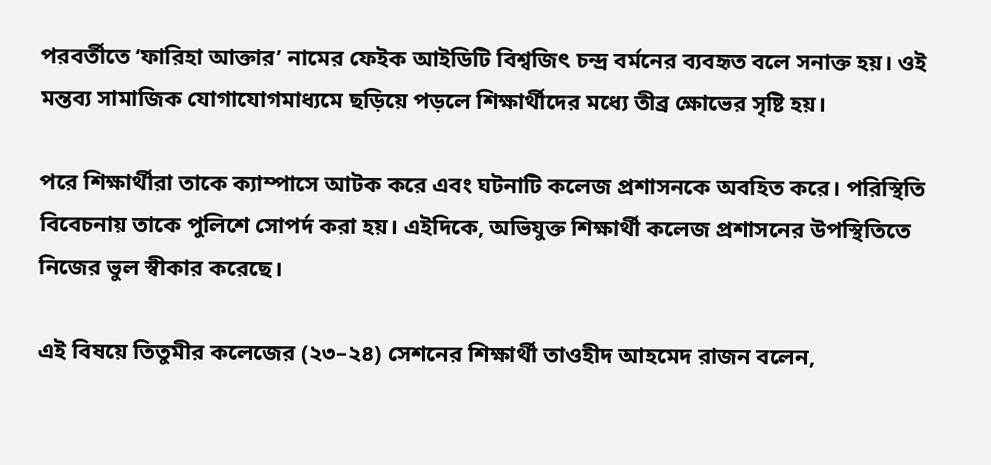পরবর্তীতে ‘ফারিহা আক্তার’ নামের ফেইক আইডিটি বিশ্বজিৎ চন্দ্র বর্মনের ব্যবহৃত বলে সনাক্ত হয়। ওই মন্তব্য সামাজিক যোগাযোগমাধ্যমে ছড়িয়ে পড়লে শিক্ষার্থীদের মধ্যে তীব্র ক্ষোভের সৃষ্টি হয়।

পরে শিক্ষার্থীরা তাকে ক্যাম্পাসে আটক করে এবং ঘটনাটি কলেজ প্রশাসনকে অবহিত করে। পরিস্থিতি বিবেচনায় তাকে পুলিশে সোপর্দ করা হয়। এইদিকে, অভিযুক্ত শিক্ষার্থী কলেজ প্রশাসনের উপস্থিতিতে নিজের ভুল স্বীকার করেছে।

এই বিষয়ে তিতুমীর কলেজের (২৩–২৪) সেশনের শিক্ষার্থী তাওহীদ আহমেদ রাজন বলেন,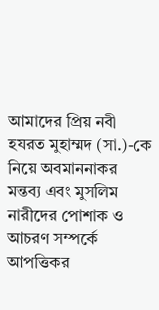আমাদের প্রিয় নবী হযরত মুহাম্মদ (সা.)-কে নিয়ে অবমাননাকর মন্তব্য এবং মুসলিম নারীদের পোশাক ও আচরণ সম্পর্কে আপত্তিকর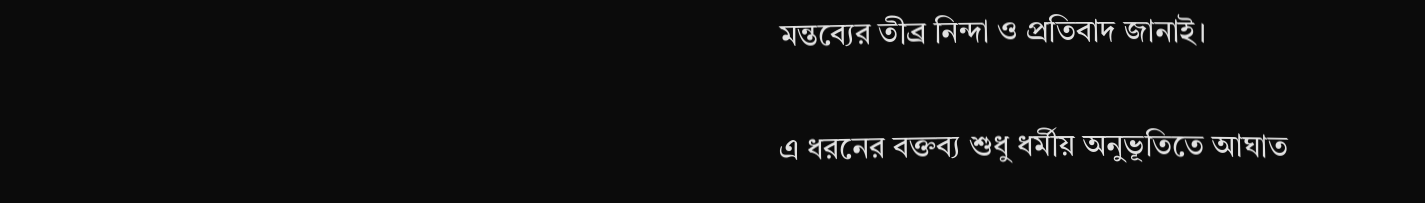মন্তব্যের তীব্র নিন্দা ও প্রতিবাদ জানাই।

এ ধরনের বক্তব্য শুধু ধর্মীয় অনুভূতিতে আঘাত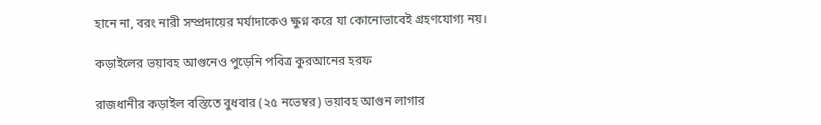হানে না, বরং নারী সম্প্রদায়ের মর্যাদাকেও ক্ষুণ্ন করে যা কোনোভাবেই গ্রহণযোগ্য নয়।

কড়াইলের ভয়াবহ আগুনেও পুড়েনি পবিত্র কুরআনের হরফ

রাজধানীর কড়াইল বস্তিতে বুধবার (২৫ নভেম্বর) ভয়াবহ আগুন লাগার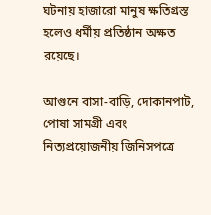ঘটনায় হাজারো মানুষ ক্ষতিগ্রস্ত হলেও ধর্মীয় প্রতিষ্ঠান অক্ষত রয়েছে।

আগুনে বাসা-বাড়ি, দোকানপাট, পোষা সামগ্রী এবং নিত্যপ্রয়োজনীয় জিনিসপত্রে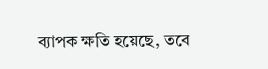ব্যাপক ক্ষতি হয়েছে, তবে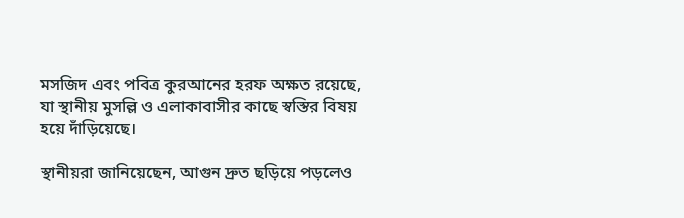মসজিদ এবং পবিত্র কুরআনের হরফ অক্ষত রয়েছে, যা স্থানীয় মুসল্লি ও এলাকাবাসীর কাছে স্বস্তির বিষয় হয়ে দাঁড়িয়েছে।

স্থানীয়রা জানিয়েছেন, আগুন দ্রুত ছড়িয়ে পড়লেও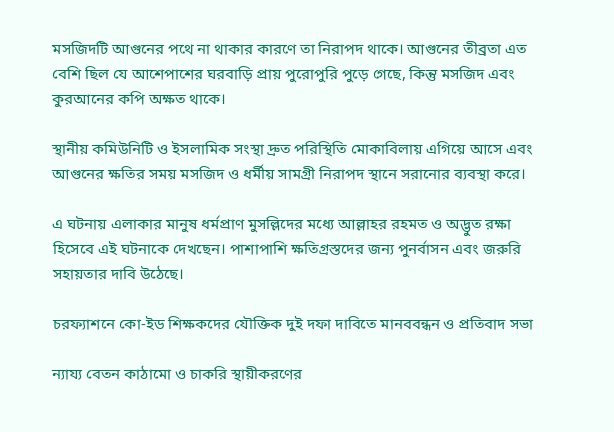মসজিদটি আগুনের পথে না থাকার কারণে তা নিরাপদ থাকে। আগুনের তীব্রতা এত বেশি ছিল যে আশেপাশের ঘরবাড়ি প্রায় পুরোপুরি পুড়ে গেছে, কিন্তু মসজিদ এবং কুরআনের কপি অক্ষত থাকে।

স্থানীয় কমিউনিটি ও ইসলামিক সংস্থা দ্রুত পরিস্থিতি মোকাবিলায় এগিয়ে আসে এবং আগুনের ক্ষতির সময় মসজিদ ও ধর্মীয় সামগ্রী নিরাপদ স্থানে সরানোর ব্যবস্থা করে।

এ ঘটনায় এলাকার মানুষ ধর্মপ্রাণ মুসল্লিদের মধ্যে আল্লাহর রহমত ও অদ্ভুত রক্ষা হিসেবে এই ঘটনাকে দেখছেন। পাশাপাশি ক্ষতিগ্রস্তদের জন্য পুনর্বাসন এবং জরুরি সহায়তার দাবি উঠেছে।

চরফ্যাশনে কো-ইড শিক্ষকদের যৌক্তিক দুই দফা দাবিতে মানববন্ধন ও প্রতিবাদ সভা

ন্যায্য বেতন কাঠামো ও চাকরি স্থায়ীকরণের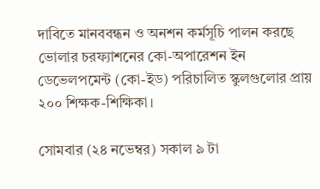দাবিতে মানববন্ধন ও অনশন কর্মসূচি পালন করছে ভোলার চরফ্যাশনের কো-অপারেশন ইন ডেভেলপমেন্ট (কো-ইড) পরিচালিত স্কুলগুলোর প্রায় ২০০ শিক্ষক-শিক্ষিকা।

সোমবার (২৪ নভেম্বর) সকাল ৯ টা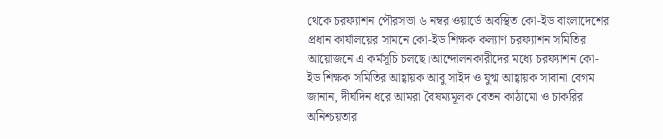থেকে চরফ্যাশন পৌরসভা ৬ নম্বর ওয়ার্ডে অবস্থিত কো-ইড বাংলাদেশের প্রধান কার্যালয়ের সামনে কো-ইড শিক্ষক কল্যাণ চরফ্যাশন সমিতির আয়োজনে এ কর্মসূচি চলছে।আন্দোলনকারীদের মধ্যে চরফ্যাশন কো-ইড শিক্ষক সমিতির আহ্বায়ক আবু সাইদ ও যুগ্ম আহ্বায়ক সাবানা বেগম জানান, দীর্ঘদিন ধরে আমরা বৈষম্যমূলক বেতন কাঠামো ও চাকরির অনিশ্চয়তার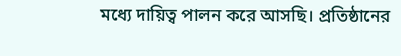মধ্যে দায়িত্ব পালন করে আসছি। প্রতিষ্ঠানের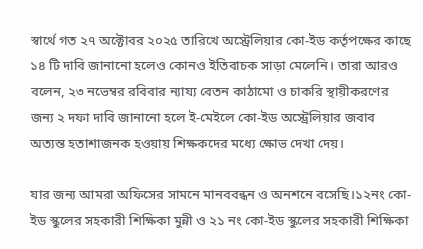স্বার্থে গত ২৭ অক্টোবর ২০২৫ তারিখে অস্ট্রেলিয়ার কো-ইড কর্তৃপক্ষের কাছে ১৪ টি দাবি জানানো হলেও কোনও ইতিবাচক সাড়া মেলেনি। তারা আরও বলেন, ২৩ নভেম্বর রবিবার ন্যায্য বেতন কাঠামো ও চাকরি স্থায়ীকরণের জন্য ২ দফা দাবি জানানো হলে ই-মেইলে কো-ইড অস্ট্রেলিয়ার জবাব অত্যন্ত হতাশাজনক হওয়ায় শিক্ষকদের মধ্যে ক্ষোভ দেখা দেয়।

যার জন্য আমরা অফিসের সামনে মানববন্ধন ও অনশনে বসেছি।১২নং কো-ইড স্কুলের সহকারী শিক্ষিকা মুন্নী ও ২১ নং কো-ইড স্কুলের সহকারী শিক্ষিকা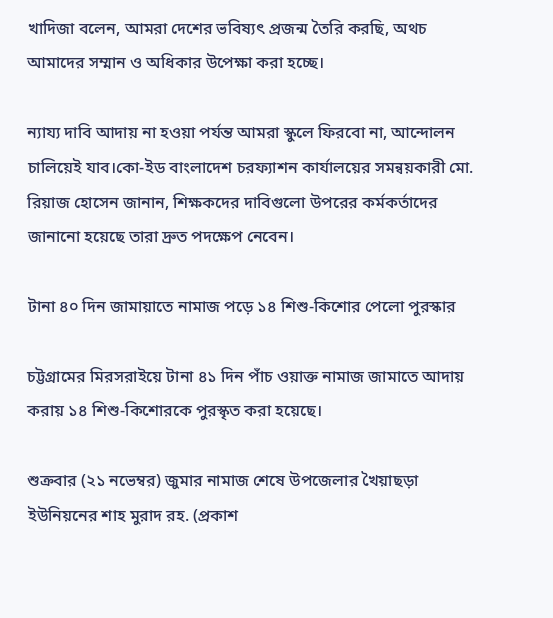খাদিজা বলেন, আমরা দেশের ভবিষ্যৎ প্রজন্ম তৈরি করছি, অথচ আমাদের সম্মান ও অধিকার উপেক্ষা করা হচ্ছে।

ন্যায্য দাবি আদায় না হওয়া পর্যন্ত আমরা স্কুলে ফিরবো না, আন্দোলন চালিয়েই যাব।কো-ইড বাংলাদেশ চরফ্যাশন কার্যালয়ের সমন্বয়কারী মো. রিয়াজ হোসেন জানান, শিক্ষকদের দাবিগুলো উপরের কর্মকর্তাদের জানানো হয়েছে তারা দ্রুত পদক্ষেপ নেবেন।

টানা ৪০ দিন জামায়াতে নামাজ পড়ে ১৪ শিশু-কিশোর পেলো পুরস্কার

চট্টগ্রামের মিরসরাইয়ে টানা ৪১ দিন পাঁচ ওয়াক্ত নামাজ জামাতে আদায় করায় ১৪ শিশু-কিশোরকে পুরস্কৃত করা হয়েছে।

শুক্রবার (২১ নভেম্বর) জুমার নামাজ শেষে উপজেলার খৈয়াছড়া ইউনিয়নের শাহ মুরাদ রহ. (প্রকাশ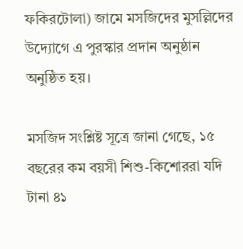ফকিরটোলা) জামে মসজিদের মুসল্লিদের উদ্যোগে এ পুরস্কার প্রদান অনুষ্ঠান অনুষ্ঠিত হয়।

মসজিদ সংশ্লিষ্ট সূত্রে জানা গেছে, ১৫ বছরের কম বয়সী শিশু-কিশোররা যদি টানা ৪১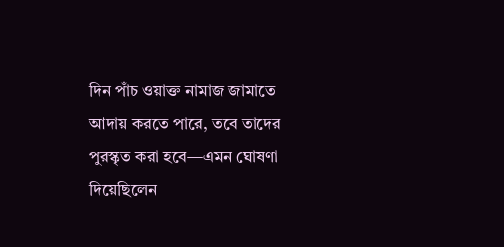দিন পাঁচ ওয়াক্ত নামাজ জামাতে আদায় করতে পারে, তবে তাদের পুরস্কৃত করা হবে—এমন ঘোষণা দিয়েছিলেন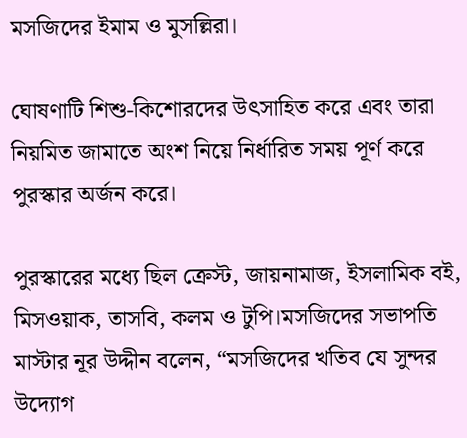মসজিদের ইমাম ও মুসল্লিরা।

ঘোষণাটি শিশু-কিশোরদের উৎসাহিত করে এবং তারা নিয়মিত জামাতে অংশ নিয়ে নির্ধারিত সময় পূর্ণ করে পুরস্কার অর্জন করে।

পুরস্কারের মধ্যে ছিল ক্রেস্ট, জায়নামাজ, ইসলামিক বই, মিসওয়াক, তাসবি, কলম ও টুপি।মসজিদের সভাপতি মাস্টার নূর উদ্দীন বলেন, “মসজিদের খতিব যে সুন্দর উদ্যোগ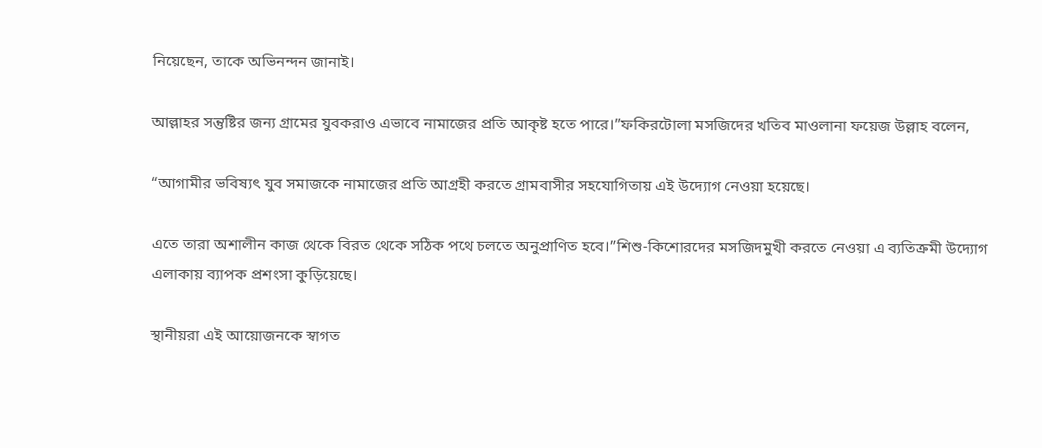নিয়েছেন, তাকে অভিনন্দন জানাই।

আল্লাহর সন্তুষ্টির জন্য গ্রামের যুবকরাও এভাবে নামাজের প্রতি আকৃষ্ট হতে পারে।”ফকিরটোলা মসজিদের খতিব মাওলানা ফয়েজ উল্লাহ বলেন,

“আগামীর ভবিষ্যৎ যুব সমাজকে নামাজের প্রতি আগ্রহী করতে গ্রামবাসীর সহযোগিতায় এই উদ্যোগ নেওয়া হয়েছে।

এতে তারা অশালীন কাজ থেকে বিরত থেকে সঠিক পথে চলতে অনুপ্রাণিত হবে।”শিশু-কিশোরদের মসজিদমুখী করতে নেওয়া এ ব্যতিক্রমী উদ্যোগ এলাকায় ব্যাপক প্রশংসা কুড়িয়েছে।

স্থানীয়রা এই আয়োজনকে স্বাগত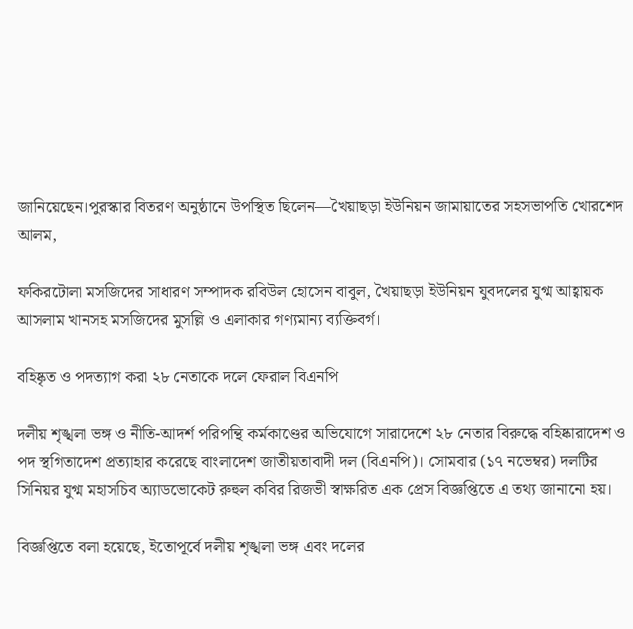জানিয়েছেন।পুরস্কার বিতরণ অনুষ্ঠানে উপস্থিত ছিলেন—খৈয়াছড়া ইউনিয়ন জামায়াতের সহসভাপতি খোরশেদ আলম,

ফকিরটোলা মসজিদের সাধারণ সম্পাদক রবিউল হোসেন বাবুল, খৈয়াছড়া ইউনিয়ন যুবদলের যুগ্ম আহ্বায়ক আসলাম খানসহ মসজিদের মুসল্লি ও এলাকার গণ্যমান্য ব্যক্তিবর্গ।

বহিষ্কৃত ও পদত্যাগ করা ২৮ নেতাকে দলে ফেরাল বিএনপি

দলীয় শৃঙ্খলা ভঙ্গ ও নীতি-আদর্শ পরিপন্থি কর্মকাণ্ডের অভিযোগে সারাদেশে ২৮ নেতার বিরুদ্ধে বহিষ্কারাদেশ ও পদ স্থগিতাদেশ প্রত্যাহার করেছে বাংলাদেশ জাতীয়তাবাদী দল (বিএনপি)। সোমবার (১৭ নভেম্বর) দলটির সিনিয়র যুগ্ম মহাসচিব অ্যাডভোকেট রুহুল কবির রিজভী স্বাক্ষরিত এক প্রেস বিজ্ঞপ্তিতে এ তথ্য জানানো হয়।

বিজ্ঞপ্তিতে বলা হয়েছে, ইতোপূর্বে দলীয় শৃঙ্খলা ভঙ্গ এবং দলের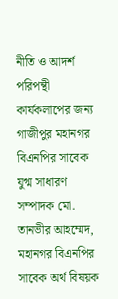নীতি ও আদর্শ পরিপন্থী কার্যকলাপের জন্য গাজীপুর মহানগর বিএনপির সাবেক যুগ্ম সাধারণ সম্পাদক মো. তানভীর আহম্মেদ, মহানগর বিএনপির সাবেক অর্থ বিষয়ক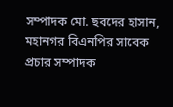সম্পাদক মো. ছবদের হাসান, মহানগর বিএনপির সাবেক প্রচার সম্পাদক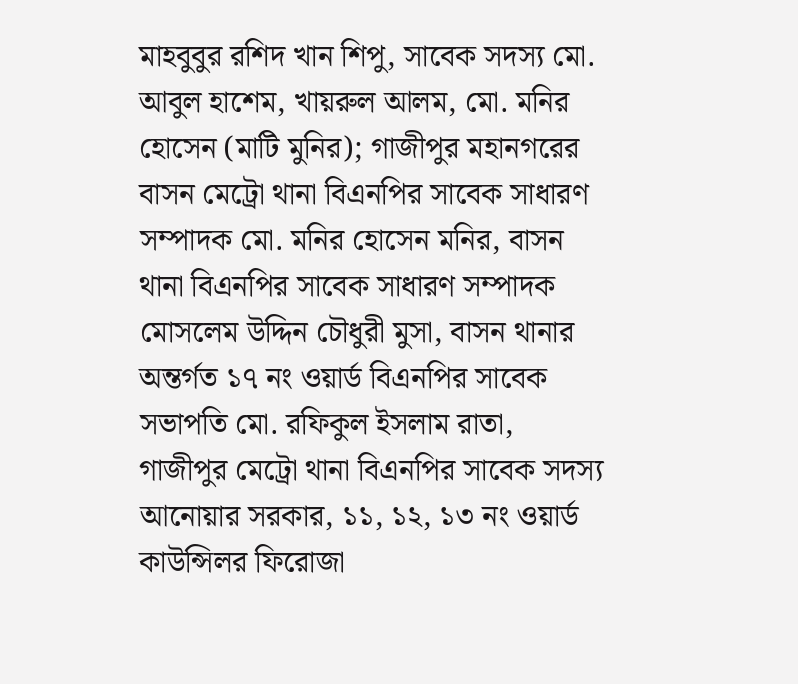মাহবুবুর রশিদ খান শিপু, সাবেক সদস্য মো. আবুল হাশেম, খায়রুল আলম, মো. মনির হোসেন (মাটি মুনির); গাজীপুর মহানগরের বাসন মেট্রো থানা বিএনপির সাবেক সাধারণ সম্পাদক মো. মনির হোসেন মনির, বাসন থানা বিএনপির সাবেক সাধারণ সম্পাদক মোসলেম উদ্দিন চৌধুরী মুসা, বাসন থানার অন্তর্গত ১৭ নং ওয়ার্ড বিএনপির সাবেক সভাপতি মো. রফিকুল ইসলাম রাতা, গাজীপুর মেট্রো থানা বিএনপির সাবেক সদস্য আনোয়ার সরকার, ১১, ১২, ১৩ নং ওয়ার্ড কাউন্সিলর ফিরোজা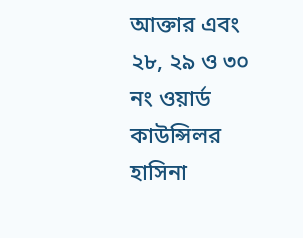আক্তার এবং ২৮, ২৯ ও ৩০ নং ওয়ার্ড কাউন্সিলর হাসিনা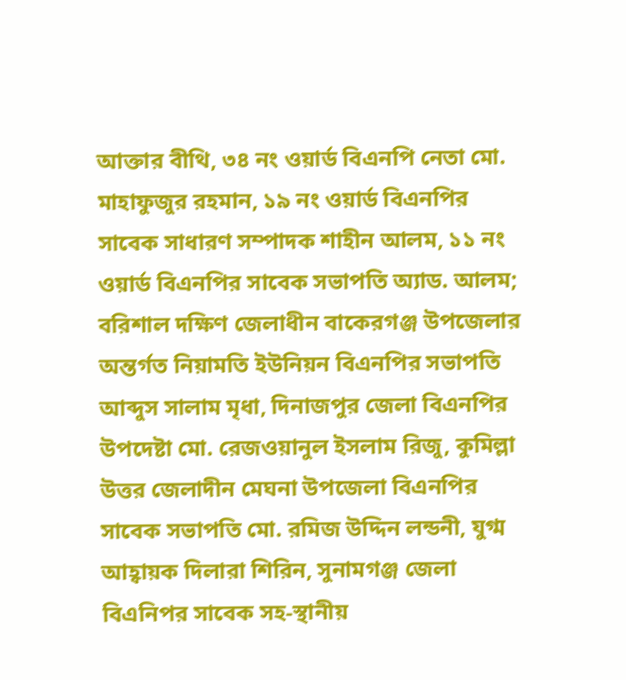আক্তার বীথি, ৩৪ নং ওয়ার্ড বিএনপি নেতা মো. মাহাফুজুর রহমান, ১৯ নং ওয়ার্ড বিএনপির সাবেক সাধারণ সম্পাদক শাহীন আলম, ১১ নং ওয়ার্ড বিএনপির সাবেক সভাপতি অ্যাড. আলম; বরিশাল দক্ষিণ জেলাধীন বাকেরগঞ্জ উপজেলার অন্তর্গত নিয়ামতি ইউনিয়ন বিএনপির সভাপতি আব্দুস সালাম মৃধা, দিনাজপুর জেলা বিএনপির উপদেষ্টা মো. রেজওয়ানুল ইসলাম রিজু, কুমিল্লা উত্তর জেলাদীন মেঘনা উপজেলা বিএনপির সাবেক সভাপতি মো. রমিজ উদ্দিন লন্ডনী, যুগ্ম আহ্বায়ক দিলারা শিরিন, সুনামগঞ্জ জেলা বিএনিপর সাবেক সহ-স্থানীয়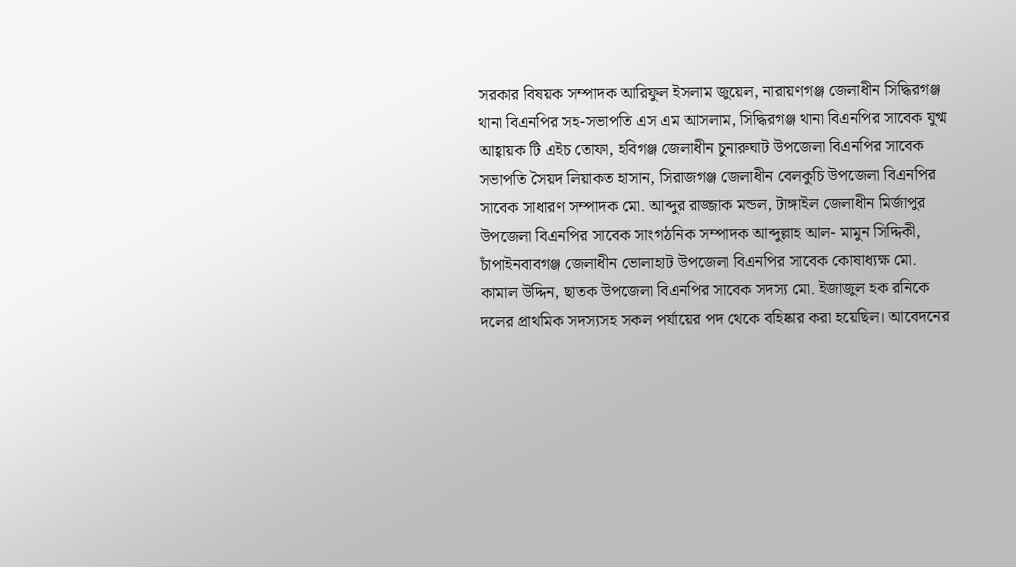সরকার বিষয়ক সম্পাদক আরিফুল ইসলাম জুয়েল, নারায়ণগঞ্জ জেলাধীন সিদ্ধিরগঞ্জ থানা বিএনপির সহ-সভাপতি এস এম আসলাম, সিদ্ধিরগঞ্জ থানা বিএনপির সাবেক যুগ্ম আহ্বায়ক টি এইচ তোফা, হবিগঞ্জ জেলাধীন চুনারুঘাট উপজেলা বিএনপির সাবেক সভাপতি সৈয়দ লিয়াকত হাসান, সিরাজগঞ্জ জেলাধীন বেলকুচি উপজেলা বিএনপির সাবেক সাধারণ সম্পাদক মো. আব্দুর রাজ্জাক মন্ডল, টাঙ্গাইল জেলাধীন মির্জাপুর উপজেলা বিএনপির সাবেক সাংগঠনিক সম্পাদক আব্দুল্লাহ আল- মামুন সিদ্দিকী, চাঁপাইনবাবগঞ্জ জেলাধীন ভোলাহাট উপজেলা বিএনপির সাবেক কোষাধ্যক্ষ মো. কামাল উদ্দিন, ছাতক উপজেলা বিএনপির সাবেক সদস্য মো. ইজাজুল হক রনিকে দলের প্রাথমিক সদস্যসহ সকল পর্যায়ের পদ থেকে বহিষ্কার করা হয়েছিল। আবেদনের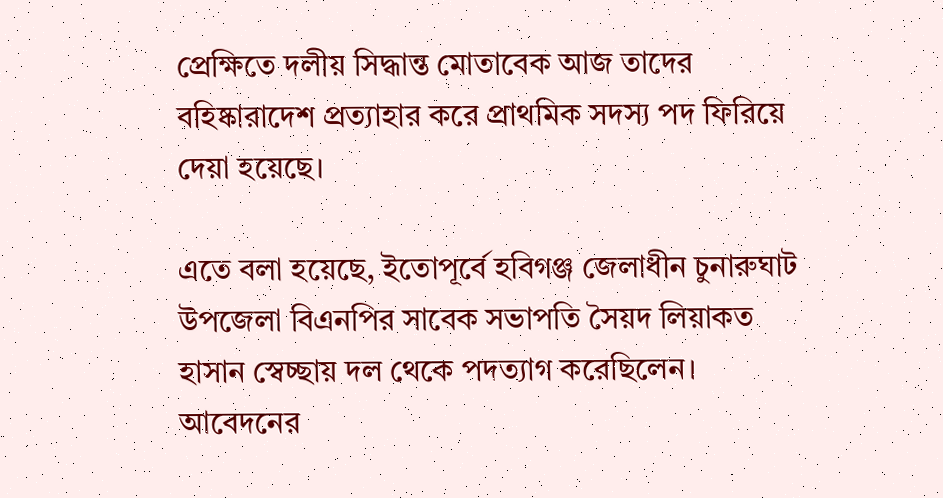প্রেক্ষিতে দলীয় সিদ্ধান্ত মোতাবেক আজ তাদের বহিষ্কারাদেশ প্রত্যাহার করে প্রাথমিক সদস্য পদ ফিরিয়ে দেয়া হয়েছে।

এতে বলা হয়েছে, ইতোপূর্বে হবিগঞ্জ জেলাধীন চুনারুঘাট উপজেলা বিএনপির সাবেক সভাপতি সৈয়দ লিয়াকত হাসান স্বেচ্ছায় দল থেকে পদত্যাগ করেছিলেন। আবেদনের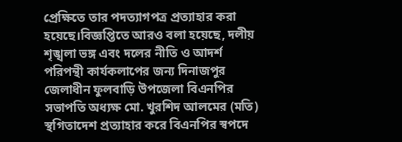প্রেক্ষিতে তার পদত্যাগপত্র প্রত্যাহার করা হয়েছে।বিজ্ঞপ্তিতে আরও বলা হয়েছে, দলীয় শৃঙ্খলা ভঙ্গ এবং দলের নীতি ও আদর্শ পরিপন্থী কার্যকলাপের জন্য দিনাজপুর জেলাধীন ফুলবাড়ি উপজেলা বিএনপির সভাপতি অধ্যক্ষ মো. খুরশিদ আলমের (মতি) স্থগিতাদেশ প্রত্যাহার করে বিএনপির স্বপদে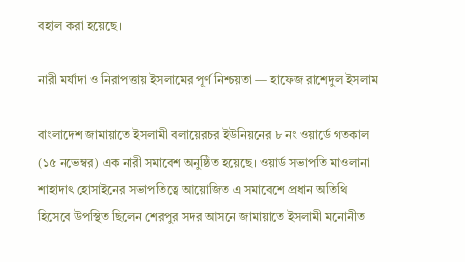বহাল করা হয়েছে।

নারী মর্যাদা ও নিরাপত্তায় ইসলামের পূর্ণ নিশ্চয়তা — হাফেজ রাশেদুল ইসলাম

বাংলাদেশ জামায়াতে ইসলামী বলায়েরচর ইউনিয়নের ৮ নং ওয়ার্ডে গতকাল (১৫ নভেম্বর) এক নারী সমাবেশ অনুষ্ঠিত হয়েছে। ওয়ার্ড সভাপতি মাওলানা শাহাদাৎ হোসাইনের সভাপতিত্বে আয়োজিত এ সমাবেশে প্রধান অতিথি হিসেবে উপস্থিত ছিলেন শেরপুর সদর আসনে জামায়াতে ইসলামী মনোনীত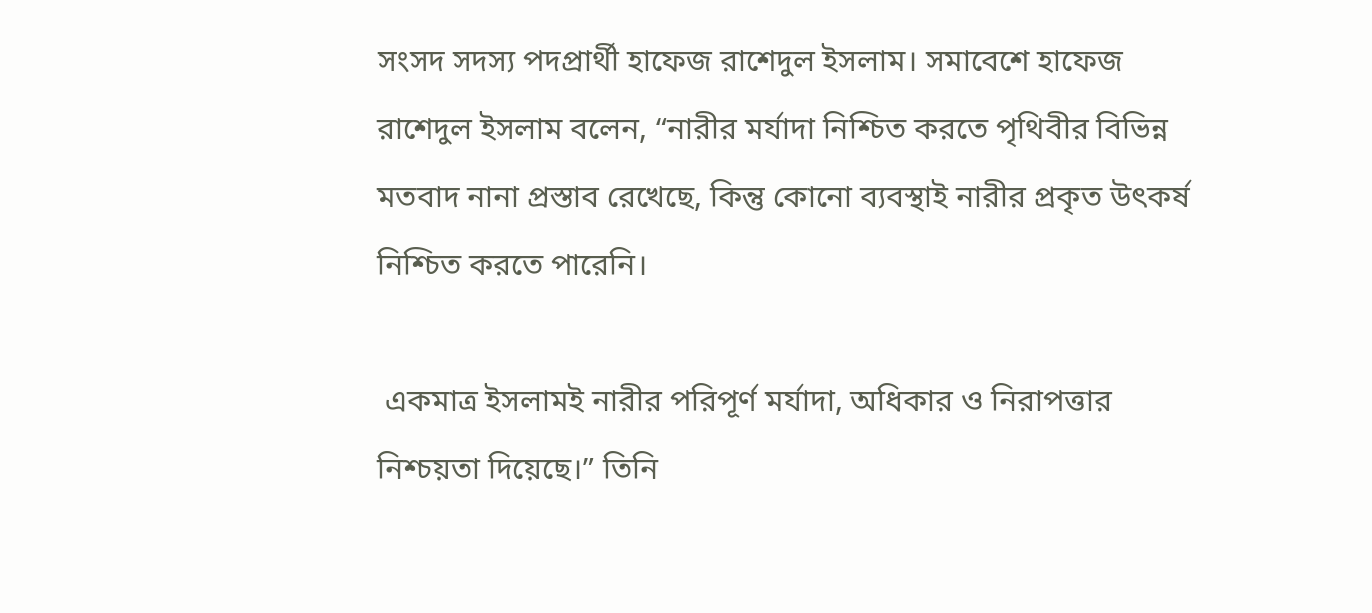সংসদ সদস্য পদপ্রার্থী হাফেজ রাশেদুল ইসলাম। সমাবেশে হাফেজ রাশেদুল ইসলাম বলেন, “নারীর মর্যাদা নিশ্চিত করতে পৃথিবীর বিভিন্ন মতবাদ নানা প্রস্তাব রেখেছে, কিন্তু কোনো ব্যবস্থাই নারীর প্রকৃত উৎকর্ষ নিশ্চিত করতে পারেনি।

 একমাত্র ইসলামই নারীর পরিপূর্ণ মর্যাদা, অধিকার ও নিরাপত্তার নিশ্চয়তা দিয়েছে।” তিনি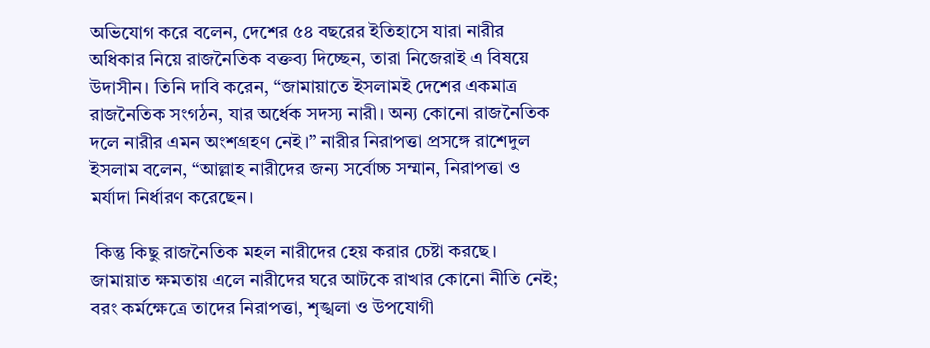অভিযোগ করে বলেন, দেশের ৫৪ বছরের ইতিহাসে যারা নারীর অধিকার নিয়ে রাজনৈতিক বক্তব্য দিচ্ছেন, তারা নিজেরাই এ বিষয়ে উদাসীন। তিনি দাবি করেন, “জামায়াতে ইসলামই দেশের একমাত্র রাজনৈতিক সংগঠন, যার অর্ধেক সদস্য নারী। অন্য কোনো রাজনৈতিক দলে নারীর এমন অংশগ্রহণ নেই।” নারীর নিরাপত্তা প্রসঙ্গে রাশেদুল ইসলাম বলেন, “আল্লাহ নারীদের জন্য সর্বোচ্চ সম্মান, নিরাপত্তা ও মর্যাদা নির্ধারণ করেছেন।

 কিন্তু কিছু রাজনৈতিক মহল নারীদের হেয় করার চেষ্টা করছে। জামায়াত ক্ষমতায় এলে নারীদের ঘরে আটকে রাখার কোনো নীতি নেই; বরং কর্মক্ষেত্রে তাদের নিরাপত্তা, শৃঙ্খলা ও উপযোগী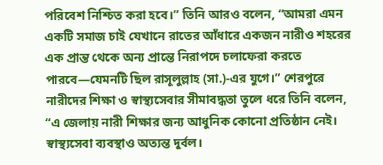পরিবেশ নিশ্চিত করা হবে।” তিনি আরও বলেন, “আমরা এমন একটি সমাজ চাই যেখানে রাতের আঁধারে একজন নারীও শহরের এক প্রান্ত থেকে অন্য প্রান্তে নিরাপদে চলাফেরা করতে পারবে—যেমনটি ছিল রাসূলুল্লাহ (সা.)-এর যুগে।” শেরপুরে নারীদের শিক্ষা ও স্বাস্থ্যসেবার সীমাবদ্ধতা তুলে ধরে তিনি বলেন, “এ জেলায় নারী শিক্ষার জন্য আধুনিক কোনো প্রতিষ্ঠান নেই। স্বাস্থ্যসেবা ব্যবস্থাও অত্যন্ত দুর্বল।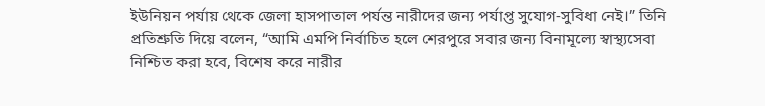ইউনিয়ন পর্যায় থেকে জেলা হাসপাতাল পর্যন্ত নারীদের জন্য পর্যাপ্ত সুযোগ-সুবিধা নেই।” তিনি প্রতিশ্রুতি দিয়ে বলেন, “আমি এমপি নির্বাচিত হলে শেরপুরে সবার জন্য বিনামূল্যে স্বাস্থ্যসেবা নিশ্চিত করা হবে, বিশেষ করে নারীর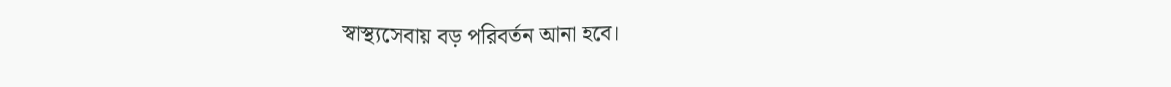স্বাস্থ্যসেবায় বড় পরিবর্তন আনা হবে।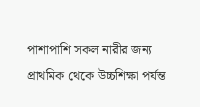পাশাপাশি সকল নারীর জন্য প্রাথমিক থেকে উচ্চশিক্ষা পর্যন্ত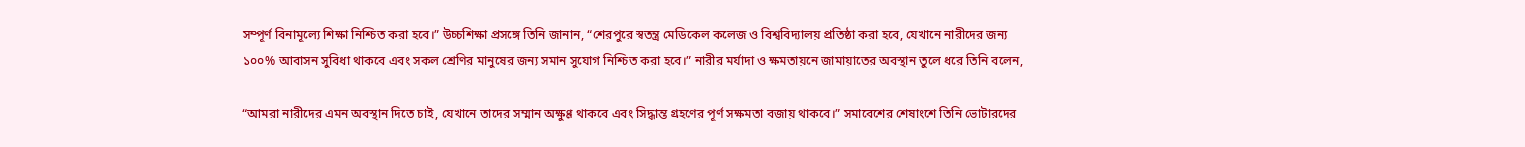সম্পূর্ণ বিনামূল্যে শিক্ষা নিশ্চিত করা হবে।” উচ্চশিক্ষা প্রসঙ্গে তিনি জানান, “শেরপুরে স্বতন্ত্র মেডিকেল কলেজ ও বিশ্ববিদ্যালয় প্রতিষ্ঠা করা হবে, যেখানে নারীদের জন্য ১০০% আবাসন সুবিধা থাকবে এবং সকল শ্রেণির মানুষের জন্য সমান সুযোগ নিশ্চিত করা হবে।” নারীর মর্যাদা ও ক্ষমতায়নে জামায়াতের অবস্থান তুলে ধরে তিনি বলেন,

“আমরা নারীদের এমন অবস্থান দিতে চাই, যেখানে তাদের সম্মান অক্ষুণ্ণ থাকবে এবং সিদ্ধান্ত গ্রহণের পূর্ণ সক্ষমতা বজায় থাকবে।” সমাবেশের শেষাংশে তিনি ভোটারদের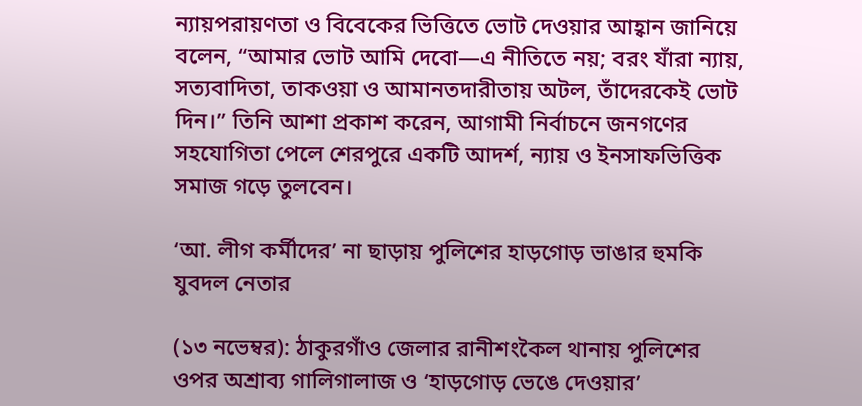ন্যায়পরায়ণতা ও বিবেকের ভিত্তিতে ভোট দেওয়ার আহ্বান জানিয়ে বলেন, “আমার ভোট আমি দেবো—এ নীতিতে নয়; বরং যাঁরা ন্যায়, সত্যবাদিতা, তাকওয়া ও আমানতদারীতায় অটল, তাঁদেরকেই ভোট দিন।” তিনি আশা প্রকাশ করেন, আগামী নির্বাচনে জনগণের সহযোগিতা পেলে শেরপুরে একটি আদর্শ, ন্যায় ও ইনসাফভিত্তিক সমাজ গড়ে তুলবেন।

‘আ. লীগ কর্মীদের’ না ছাড়ায় পুলিশের হাড়গোড় ভাঙার হুমকি যুবদল নেতার

(১৩ নভেম্বর): ঠাকুরগাঁও জেলার রানীশংকৈল থানায় পুলিশের ওপর অশ্রাব্য গালিগালাজ ও ‘হাড়গোড় ভেঙে দেওয়ার’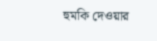হুমকি দেওয়ার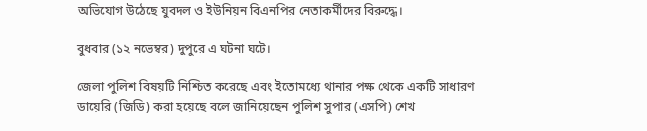অভিযোগ উঠেছে যুবদল ও ইউনিয়ন বিএনপির নেতাকর্মীদের বিরুদ্ধে।

বুধবার (১২ নভেম্বর) দুপুরে এ ঘটনা ঘটে।

জেলা পুলিশ বিষয়টি নিশ্চিত করেছে এবং ইতোমধ্যে থানার পক্ষ থেকে একটি সাধারণ ডায়েরি (জিডি) করা হয়েছে বলে জানিয়েছেন পুলিশ সুপার (এসপি) শেখ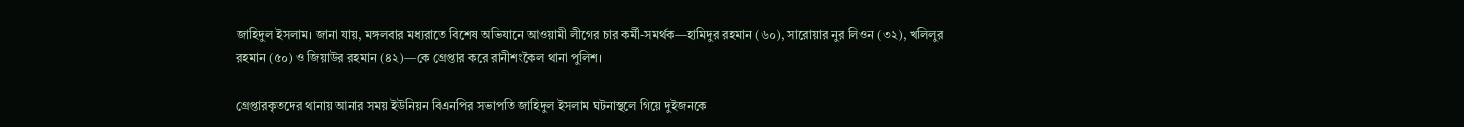জাহিদুল ইসলাম। জানা যায়, মঙ্গলবার মধ্যরাতে বিশেষ অভিযানে আওয়ামী লীগের চার কর্মী-সমর্থক—হামিদুর রহমান (৬০), সারোয়ার নুর লিওন (৩২), খলিলুর রহমান (৫০) ও জিয়াউর রহমান (৪২)—কে গ্রেপ্তার করে রানীশংকৈল থানা পুলিশ।

গ্রেপ্তারকৃতদের থানায় আনার সময় ইউনিয়ন বিএনপির সভাপতি জাহিদুল ইসলাম ঘটনাস্থলে গিয়ে দুইজনকে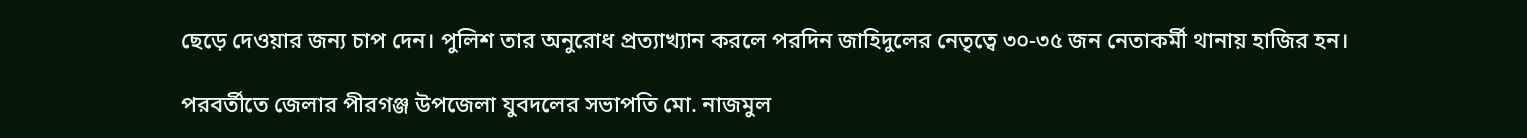ছেড়ে দেওয়ার জন্য চাপ দেন। পুলিশ তার অনুরোধ প্রত্যাখ্যান করলে পরদিন জাহিদুলের নেতৃত্বে ৩০-৩৫ জন নেতাকর্মী থানায় হাজির হন।

পরবর্তীতে জেলার পীরগঞ্জ উপজেলা যুবদলের সভাপতি মো. নাজমুল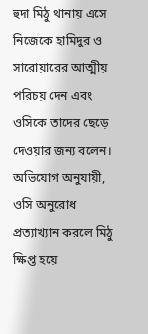হুদা মিঠু থানায় এসে নিজেকে হামিদুর ও সারোয়ারের আত্মীয় পরিচয় দেন এবং ওসিকে তাদের ছেড়ে দেওয়ার জন্য বলেন। অভিযোগ অনুযায়ী, ওসি অনুরোধ প্রত্যাখ্যান করলে মিঠু ক্ষিপ্ত হয়ে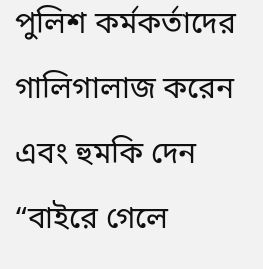পুলিশ কর্মকর্তাদের গালিগালাজ করেন এবং হুমকি দেন “বাইরে গেলে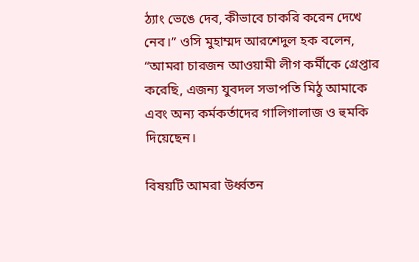ঠ্যাং ভেঙে দেব, কীভাবে চাকরি করেন দেখে নেব।” ওসি মুহাম্মদ আরশেদুল হক বলেন, “আমরা চারজন আওয়ামী লীগ কর্মীকে গ্রেপ্তার করেছি, এজন্য যুবদল সভাপতি মিঠু আমাকে এবং অন্য কর্মকর্তাদের গালিগালাজ ও হুমকি দিয়েছেন।

বিষয়টি আমরা উর্ধ্বতন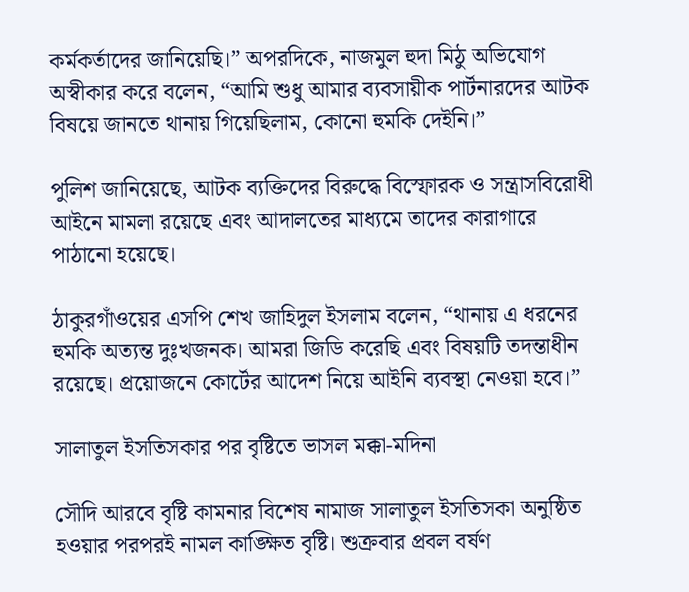কর্মকর্তাদের জানিয়েছি।” অপরদিকে, নাজমুল হুদা মিঠু অভিযোগ অস্বীকার করে বলেন, “আমি শুধু আমার ব্যবসায়ীক পার্টনারদের আটক বিষয়ে জানতে থানায় গিয়েছিলাম, কোনো হুমকি দেইনি।”

পুলিশ জানিয়েছে, আটক ব্যক্তিদের বিরুদ্ধে বিস্ফোরক ও সন্ত্রাসবিরোধী আইনে মামলা রয়েছে এবং আদালতের মাধ্যমে তাদের কারাগারে পাঠানো হয়েছে।

ঠাকুরগাঁওয়ের এসপি শেখ জাহিদুল ইসলাম বলেন, “থানায় এ ধরনের হুমকি অত্যন্ত দুঃখজনক। আমরা জিডি করেছি এবং বিষয়টি তদন্তাধীন রয়েছে। প্রয়োজনে কোর্টের আদেশ নিয়ে আইনি ব্যবস্থা নেওয়া হবে।”

সালাতুল ইসতিসকার পর বৃষ্টিতে ভাসল মক্কা-মদিনা

সৌদি আরবে বৃষ্টি কামনার বিশেষ নামাজ সালাতুল ইসতিসকা অনুষ্ঠিত হওয়ার পরপরই নামল কাঙ্ক্ষিত বৃষ্টি। শুক্রবার প্রবল বর্ষণ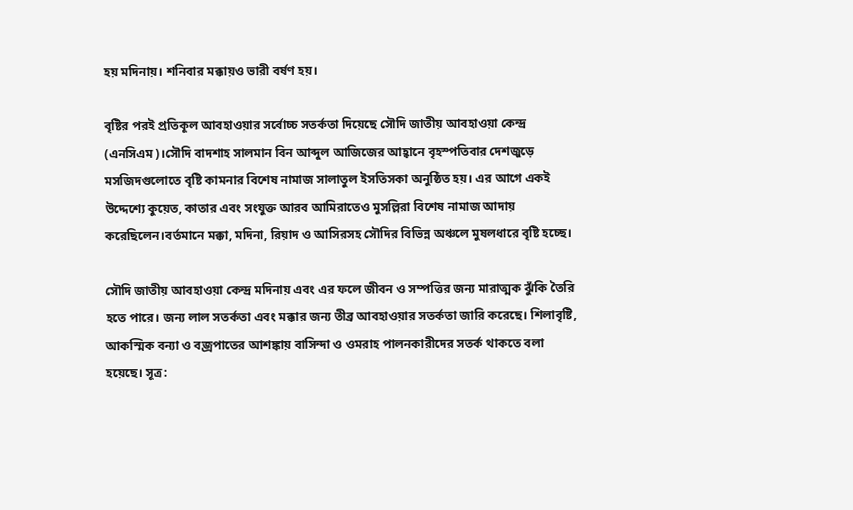হয় মদিনায়। শনিবার মক্কায়ও ভারী বর্ষণ হয়।

বৃষ্টির পরই প্রতিকূল আবহাওয়ার সর্বোচ্চ সতর্কতা দিয়েছে সৌদি জাতীয় আবহাওয়া কেন্দ্র (এনসিএম)।সৌদি বাদশাহ সালমান বিন আব্দুল আজিজের আহ্বানে বৃহস্পতিবার দেশজুড়ে মসজিদগুলোতে বৃষ্টি কামনার বিশেষ নামাজ সালাতুল ইসতিসকা অনুষ্ঠিত হয়। এর আগে একই উদ্দেশ্যে কুয়েত, কাতার এবং সংযুক্ত আরব আমিরাতেও মুসল্লিরা বিশেষ নামাজ আদায় করেছিলেন।বর্তমানে মক্কা, মদিনা, রিয়াদ ও আসিরসহ সৌদির বিভিন্ন অঞ্চলে মুষলধারে বৃষ্টি হচ্ছে।

সৌদি জাতীয় আবহাওয়া কেন্দ্র মদিনায় এবং এর ফলে জীবন ও সম্পত্তির জন্য মারাত্মক ঝুঁকি তৈরি হতে পারে। জন্য লাল সতর্কতা এবং মক্কার জন্য তীব্র আবহাওয়ার সতর্কতা জারি করেছে। শিলাবৃষ্টি, আকস্মিক বন্যা ও বজ্রপাতের আশঙ্কায় বাসিন্দা ও ওমরাহ পালনকারীদের সতর্ক থাকতে বলা হয়েছে। সূত্র: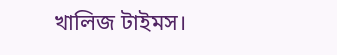খালিজ টাইমস।